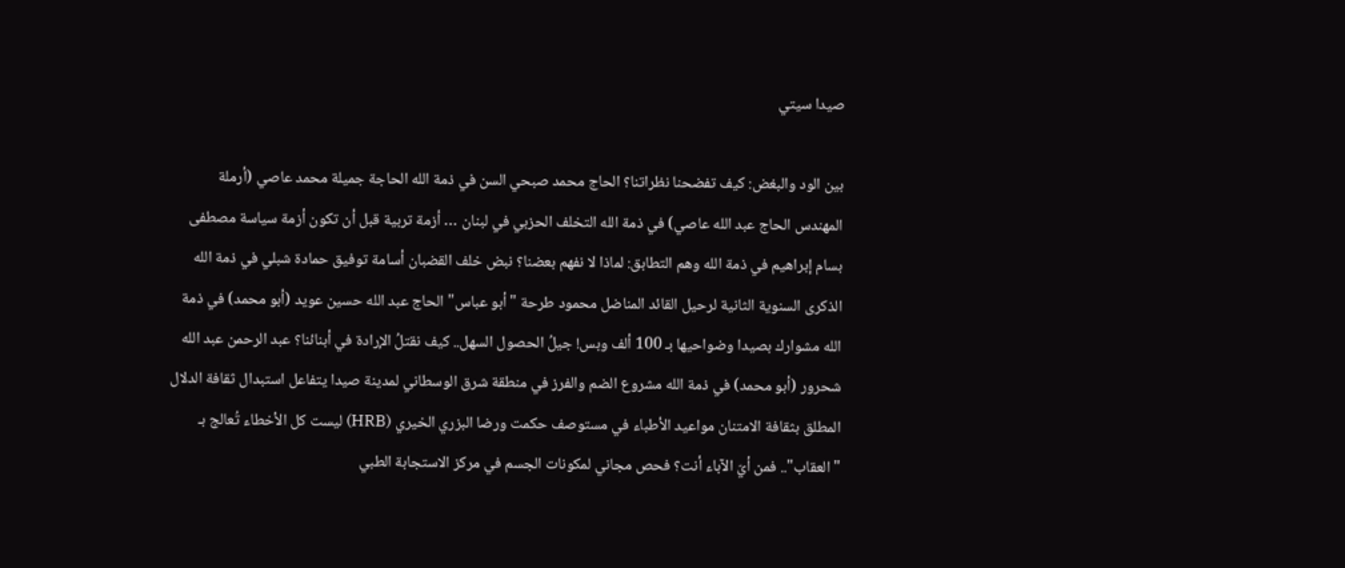صيدا سيتي

بين الود والبغض: كيف تفضحنا نظراتنا؟ الحاج محمد صبحي السن في ذمة الله الحاجة جميلة محمد عاصي (أرملة المهندس الحاج عبد الله عاصي) في ذمة الله التخلف الحزبي في لبنان … أزمة تربية قبل أن تكون أزمة سياسة مصطفى بسام إبراهيم في ذمة الله وهم التطابق: لماذا لا نفهم بعضنا؟ نبض خلف القضبان أسامة توفيق حمادة شبلي في ذمة الله الذكرى السنوية الثانية لرحيل القائد المناضل محمود طرحة "أبو عباس" الحاج عبد الله حسين عويد (أبو محمد) في ذمة الله مشوارك بصيدا وضواحيها بـ 100 ألف وبس! جيلُ الحصول السهل.. كيف نقتلُ الإرادة في أبنائنا؟ عبد الرحمن عبد الله شحرور (أبو محمد) في ذمة الله مشروع الضم والفرز في منطقة شرق الوسطاني لمدينة صيدا يتفاعل استبدال ثقافة الدلال المطلق بثقافة الامتنان مواعيد الأطباء في مستوصف حكمت ورضا البزري الخيري (HRB) ليست كل الأخطاء تُعالج بـ "العقاب".. فمن أيّ الآباء أنت؟ فحص مجاني لمكونات الجسم في مركز الاستجابة الطبي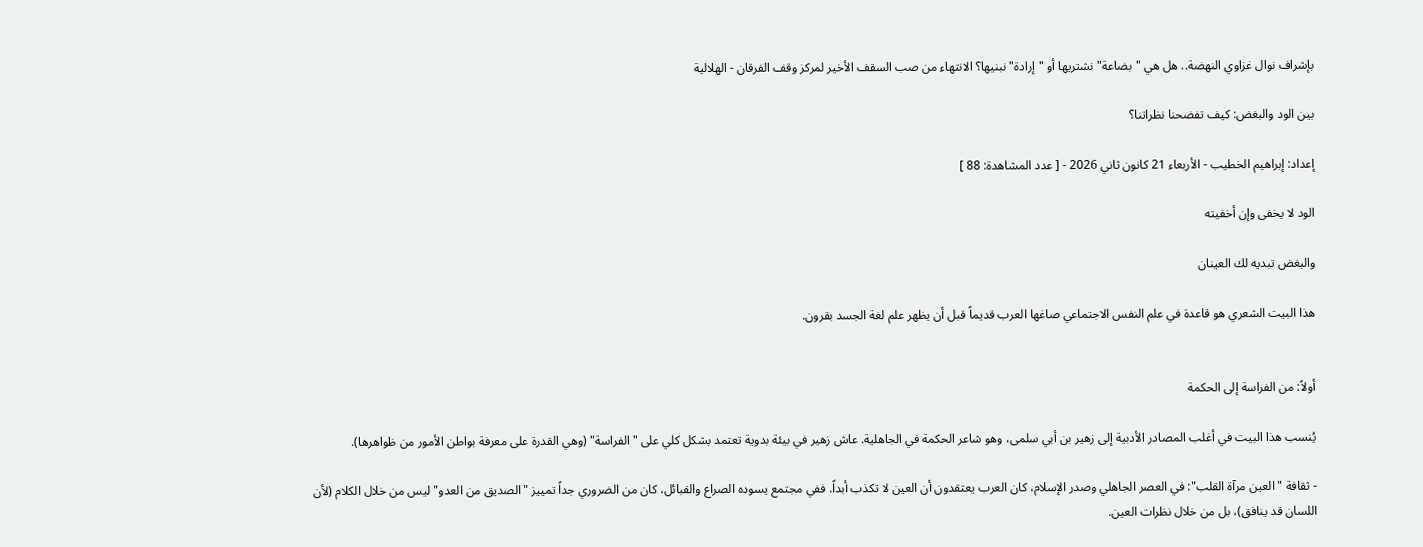بإشراف نوال غزاوي النهضة.. هل هي "بضاعة" نشتريها أو "إرادة" نبنيها؟ الانتهاء من صب السقف الأخير لمركز وقف الفرقان - الهلالية

بين الود والبغض: كيف تفضحنا نظراتنا؟

إعداد: إبراهيم الخطيب - الأربعاء 21 كانون ثاني 2026 - [ عدد المشاهدة: 88 ]

الود لا يخفى وإن أخفيته

والبغض تبديه لك العينان

هذا البيت الشعري هو قاعدة في علم النفس الاجتماعي صاغها العرب قديماً قبل أن يظهر علم لغة الجسد بقرون.


أولاً: من الفراسة إلى الحكمة

يُنسب هذا البيت في أغلب المصادر الأدبية إلى زهير بن أبي سلمى، وهو شاعر الحكمة في الجاهلية. عاش زهير في بيئة بدوية تعتمد بشكل كلي على "الفراسة" (وهي القدرة على معرفة بواطن الأمور من ظواهرها).

- ثقافة "العين مرآة القلب": في العصر الجاهلي وصدر الإسلام، كان العرب يعتقدون أن العين لا تكذب أبداً. ففي مجتمع يسوده الصراع والقبائل، كان من الضروري جداً تمييز "الصديق من العدو" ليس من خلال الكلام (لأن اللسان قد ينافق)، بل من خلال نظرات العين.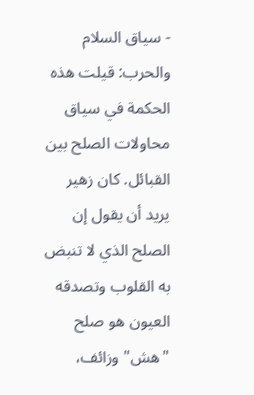- سياق السلام والحرب: قيلت هذه الحكمة في سياق محاولات الصلح بين القبائل. كان زهير يريد أن يقول إن الصلح الذي لا تنبض به القلوب وتصدقه العيون هو صلح "هش" وزائف،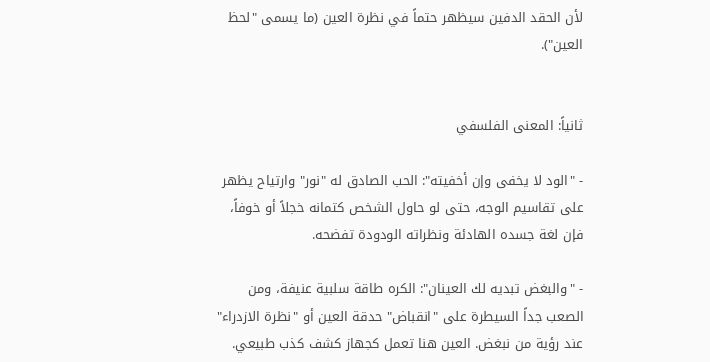لأن الحقد الدفين سيظهر حتماً في نظرة العين (ما يسمى "لحظ العين").


ثانياً: المعنى الفلسفي

- "الود لا يخفى وإن أخفيته": الحب الصادق له "نور" وارتياح يظهر على تقاسيم الوجه، حتى لو حاول الشخص كتمانه خجلاً أو خوفاً، فإن لغة جسده الهادئة ونظراته الودودة تفضحه.

- "والبغض تبديه لك العينان": الكره طاقة سلبية عنيفة، ومن الصعب جداً السيطرة على "انقباض" حدقة العين أو "نظرة الازدراء" عند رؤية من نبغض. العين هنا تعمل كجهاز كشف كذب طبيعي.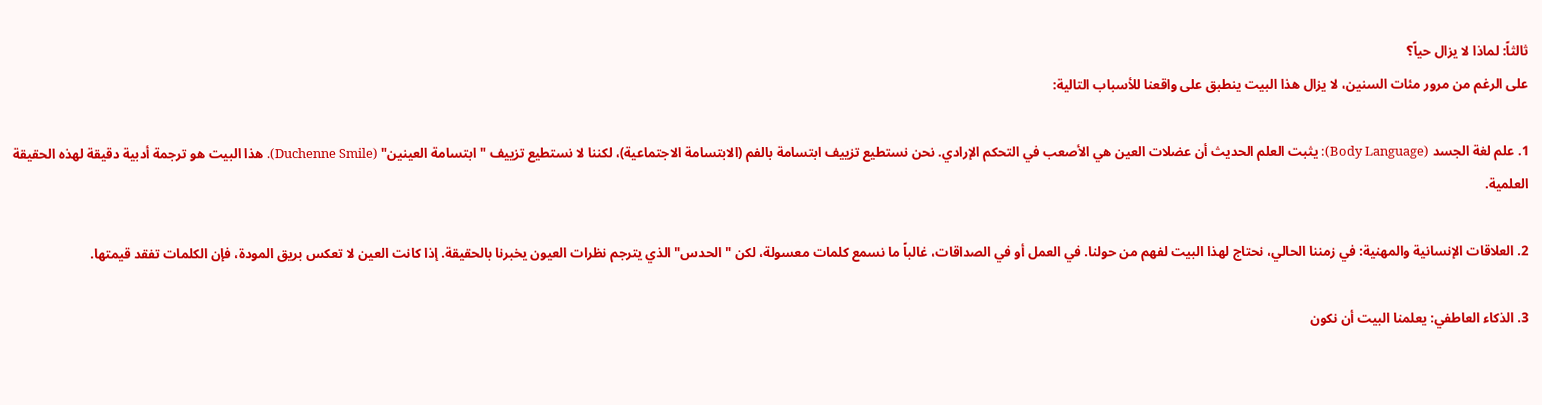ثالثاً: لماذا لا يزال حياً؟
على الرغم من مرور مئات السنين، لا يزال هذا البيت ينطبق على واقعنا للأسباب التالية:

1. علم لغة الجسد (Body Language): يثبت العلم الحديث أن عضلات العين هي الأصعب في التحكم الإرادي. نحن نستطيع تزييف ابتسامة بالفم (الابتسامة الاجتماعية)، لكننا لا نستطيع تزييف "ابتسامة العينين" (Duchenne Smile). هذا البيت هو ترجمة أدبية دقيقة لهذه الحقيقة العلمية.

2. العلاقات الإنسانية والمهنية: في زمننا الحالي، نحتاج لهذا البيت لفهم من حولنا. في العمل أو في الصداقات، غالباً ما نسمع كلمات معسولة، لكن "الحدس" الذي يترجم نظرات العيون يخبرنا بالحقيقة. إذا كانت العين لا تعكس بريق المودة، فإن الكلمات تفقد قيمتها.

3. الذكاء العاطفي: يعلمنا البيت أن نكون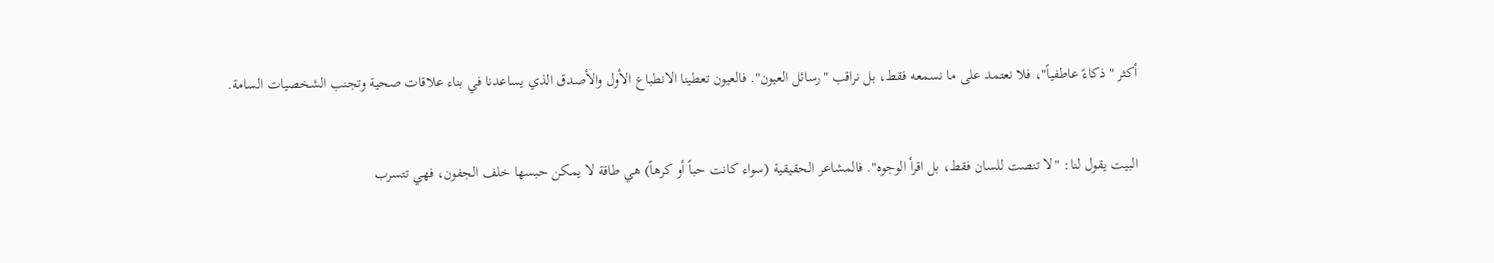أكثر "ذكاءً عاطفياً"، فلا نعتمد على ما نسمعه فقط، بل نراقب "رسائل العيون". فالعيون تعطينا الانطباع الأول والأصدق الذي يساعدنا في بناء علاقات صحية وتجنب الشخصيات السامة.


البيت يقول لنا: "لا تنصت للسان فقط، بل اقرأ الوجوه". فالمشاعر الحقيقية (سواء كانت حباً أو كرهاً) هي طاقة لا يمكن حبسها خلف الجفون، فهي تتسرب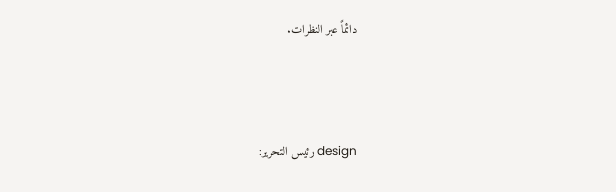دائماً عبر النظرات.



design رئيس التحرير: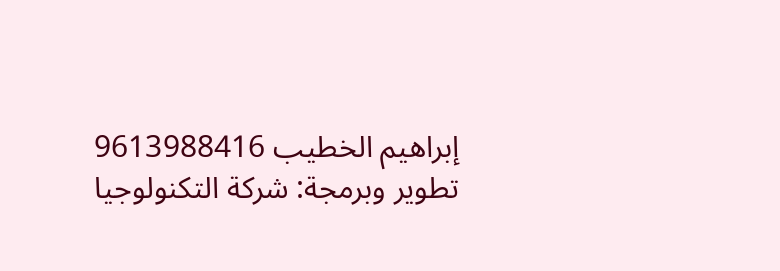إبراهيم الخطيب 9613988416
تطوير وبرمجة: شركة التكنولوجيا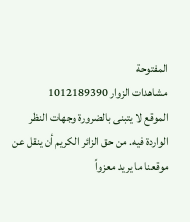المفتوحة
مشاهدات الزوار 1012189390
الموقع لا يتبنى بالضرورة وجهات النظر الواردة فيه. من حق الزائر الكريم أن ينقل عن موقعنا ما يريد معزواً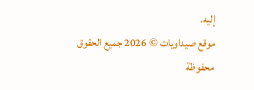إليه.
موقع صيداويات © 2026 جميع الحقوق محفوظة